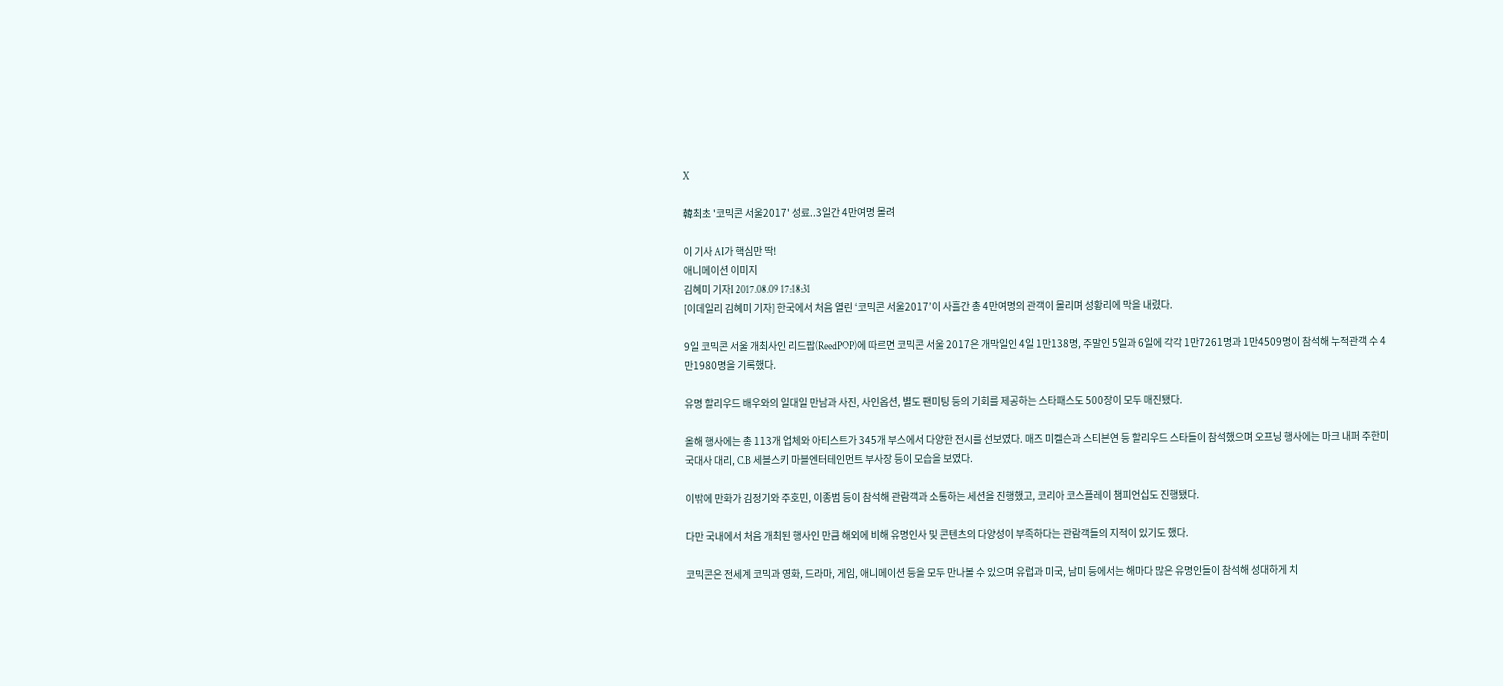X

韓최초 '코믹콘 서울2017' 성료..3일간 4만여명 몰려

이 기사 AI가 핵심만 딱!
애니메이션 이미지
김혜미 기자I 2017.08.09 17:18:31
[이데일리 김혜미 기자] 한국에서 처음 열린 ‘코믹콘 서울2017’이 사흘간 총 4만여명의 관객이 몰리며 성황리에 막을 내렸다.

9일 코믹콘 서울 개최사인 리드팝(ReedPOP)에 따르면 코믹콘 서울 2017은 개막일인 4일 1만138명, 주말인 5일과 6일에 각각 1만7261명과 1만4509명이 참석해 누적관객 수 4만1980명을 기록했다.

유명 할리우드 배우와의 일대일 만남과 사진, 사인옵션, 별도 팬미팅 등의 기회를 제공하는 스타패스도 500장이 모두 매진됐다.

올해 행사에는 총 113개 업체와 아티스트가 345개 부스에서 다양한 전시를 선보였다. 매즈 미켈슨과 스티븐연 등 할리우드 스타들이 참석했으며 오프닝 행사에는 마크 내퍼 주한미국대사 대리, C.B 세블스키 마블엔터테인먼트 부사장 등이 모습을 보였다.

이밖에 만화가 김정기와 주호민, 이종범 등이 참석해 관람객과 소통하는 세션을 진행했고, 코리아 코스플레이 챔피언십도 진행됐다.

다만 국내에서 처음 개최된 행사인 만큼 해외에 비해 유명인사 및 콘텐츠의 다양성이 부족하다는 관람객들의 지적이 있기도 했다.

코믹콘은 전세계 코믹과 영화, 드라마, 게임, 애니메이션 등을 모두 만나볼 수 있으며 유럽과 미국, 남미 등에서는 해마다 많은 유명인들이 참석해 성대하게 치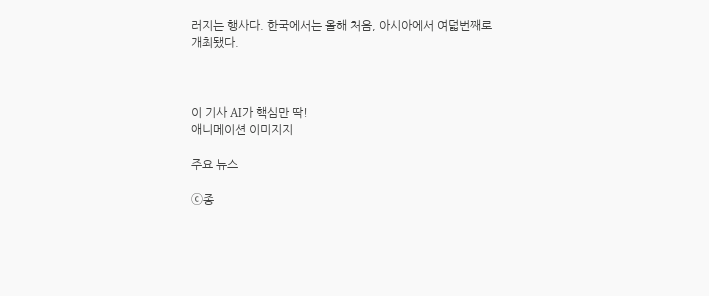러지는 행사다. 한국에서는 올해 처음, 아시아에서 여덟번째로 개최됐다.



이 기사 AI가 핵심만 딱!
애니메이션 이미지지

주요 뉴스

ⓒ종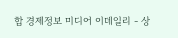합 경제정보 미디어 이데일리 - 상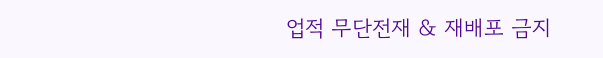업적 무단전재 & 재배포 금지